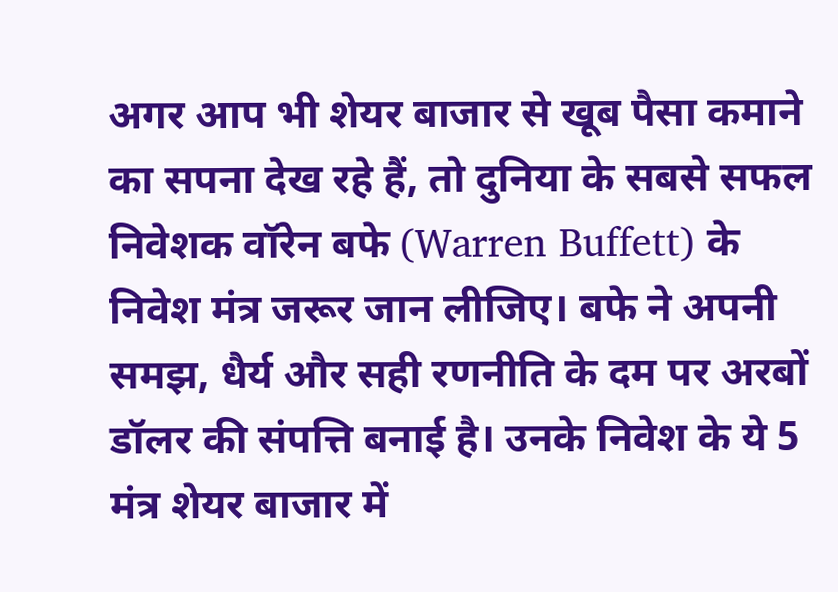अगर आप भी शेयर बाजार से खूब पैसा कमाने का सपना देख रहे हैं, तो दुनिया के सबसे सफल निवेशक वॉरेन बफे (Warren Buffett) के निवेश मंत्र जरूर जान लीजिए। बफे ने अपनी समझ, धैर्य और सही रणनीति के दम पर अरबों डॉलर की संपत्ति बनाई है। उनके निवेश के ये 5 मंत्र शेयर बाजार में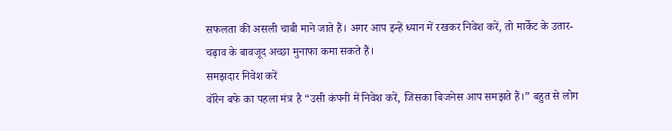सफलता की असली चाबी माने जाते हैं। अगर आप इन्हें ध्यान में रखकर निवेश करें, तो मार्केट के उतार-चढ़ाव के बावजूद अच्छा मुनाफा कमा सकते हैं।
समझदार निवेश करें
वॉरेन बफे का पहला मंत्र है “उसी कंपनी में निवेश करें, जिसका बिजनेस आप समझते हैं।” बहुत से लोग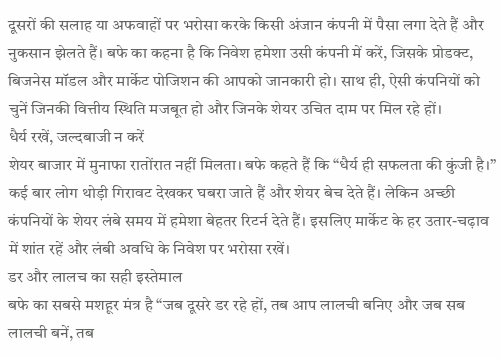दूसरों की सलाह या अफवाहों पर भरोसा करके किसी अंजान कंपनी में पैसा लगा देते हैं और नुकसान झेलते हैं। बफे का कहना है कि निवेश हमेशा उसी कंपनी में करें, जिसके प्रोडक्ट, बिजनेस मॉडल और मार्केट पोजिशन की आपको जानकारी हो। साथ ही, ऐसी कंपनियों को चुनें जिनकी वित्तीय स्थिति मजबूत हो और जिनके शेयर उचित दाम पर मिल रहे हों।
धैर्य रखें, जल्दबाजी न करें
शेयर बाजार में मुनाफा रातोंरात नहीं मिलता। बफे कहते हैं कि “धैर्य ही सफलता की कुंजी है।” कई बार लोग थोड़ी गिरावट देखकर घबरा जाते हैं और शेयर बेच देते हैं। लेकिन अच्छी कंपनियों के शेयर लंबे समय में हमेशा बेहतर रिटर्न देते हैं। इसलिए मार्केट के हर उतार-चढ़ाव में शांत रहें और लंबी अवधि के निवेश पर भरोसा रखें।
डर और लालच का सही इस्तेमाल
बफे का सबसे मशहूर मंत्र है “जब दूसरे डर रहे हों, तब आप लालची बनिए और जब सब लालची बनें, तब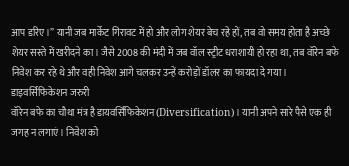आप डरिए।” यानी जब मार्केट गिरावट में हो और लोग शेयर बेच रहे हों, तब वो समय होता है अच्छे शेयर सस्ते में खरीदने का। जैसे 2008 की मंदी में जब वॉल स्ट्रीट धराशायी हो रहा था, तब वॉरेन बफे निवेश कर रहे थे और वही निवेश आगे चलकर उन्हें करोड़ों डॉलर का फायदा दे गया।
डाइवर्सिफिकेशन जरुरी
वॉरेन बफे का चौथा मंत्र है डायवर्सिफिकेशन (Diversification)। यानी अपने सारे पैसे एक ही जगह न लगाएं। निवेश को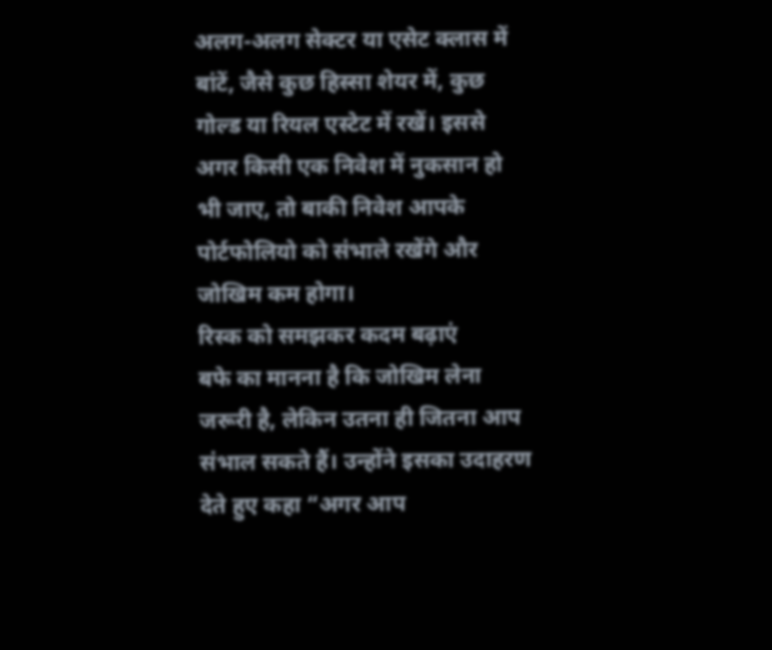अलग-अलग सेक्टर या एसेट क्लास में बांटें, जैसे कुछ हिस्सा शेयर में, कुछ गोल्ड या रियल एस्टेट में रखें। इससे अगर किसी एक निवेश में नुकसान हो भी जाए, तो बाकी निवेश आपके पोर्टफोलियो को संभाले रखेंगे और जोखिम कम होगा।
रिस्क को समझकर कदम बढ़ाएं
बफे का मानना है कि जोखिम लेना जरूरी है, लेकिन उतना ही जितना आप संभाल सकते हैं। उन्होंने इसका उदाहरण देते हुए कहा “अगर आप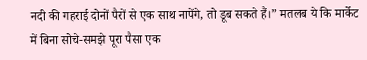नदी की गहराई दोनों पैरों से एक साथ नापेंगे, तो डूब सकते हैं।” मतलब ये कि मार्केट में बिना सोचे-समझे पूरा पैसा एक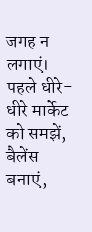जगह न लगाएं। पहले धीरे-धीरे मार्केट को समझें, बैलेंस बनाएं,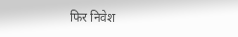फिर निवेश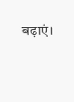बढ़ाएं।